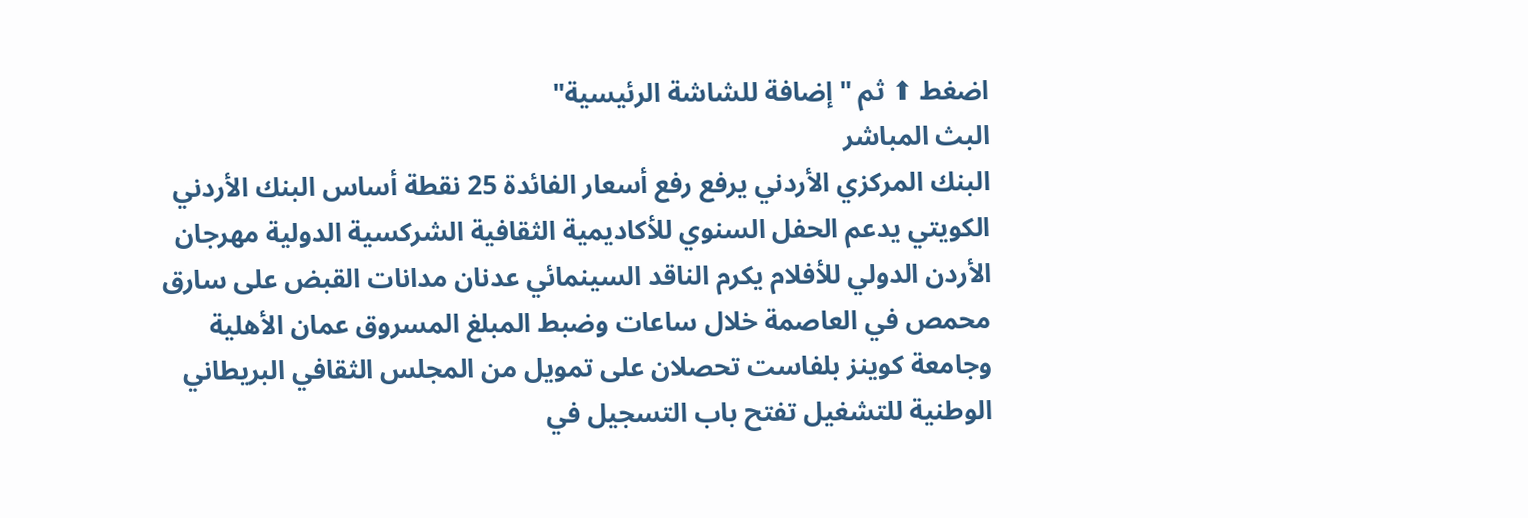اضغط ⬆ ثم "إضافة للشاشة الرئيسية"
البث المباشر
البنك المركزي الأردني يرفع رفع أسعار الفائدة 25 نقطة أساس البنك الأردني الكويتي يدعم الحفل السنوي للأكاديمية الثقافية الشركسية الدولية مهرجان الأردن الدولي للأفلام يكرم الناقد السينمائي عدنان مدانات القبض على سارق محمص في العاصمة خلال ساعات وضبط المبلغ المسروق عمان الأهلية وجامعة كوينز بلفاست تحصلان على تمويل من المجلس الثقافي البريطاني الوطنية للتشغيل تفتح باب التسجيل في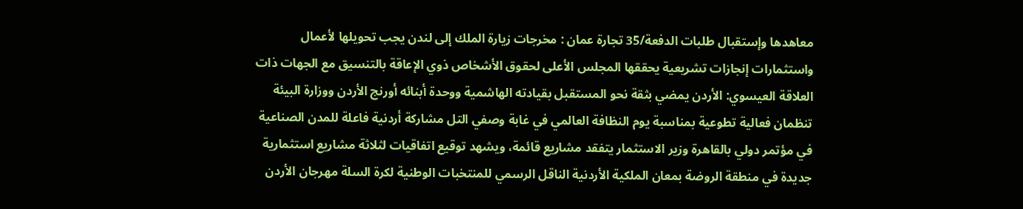معاهدها وإستقبال طلبات الدفعة/35 تجارة عمان : مخرجات زيارة الملك إلى لندن يجب تحويلها لأعمال واستثمارات إنجازات تشريعية يحققها المجلس الأعلى لحقوق الأشخاص ذوي الإعاقة بالتنسيق مع الجهات ذات العلاقة العيسوي: الأردن يمضي بثقة نحو المستقبل بقيادته الهاشمية ووحدة أبنائه أورنج الأردن ووزارة البيئة تنظمان فعالية تطوعية بمناسبة يوم النظافة العالمي في غابة وصفي التل مشاركة أردنية فاعلة للمدن الصناعية في مؤتمر دولي بالقاهرة وزير الاستثمار يتفقد مشاريع قائمة، ويشهد توقيع اتفاقيات لثلاثة مشاريع استثمارية جديدة في منطقة الروضة بمعان الملكية الأردنية الناقل الرسمي للمنتخبات الوطنية لكرة السلة مهرجان الأردن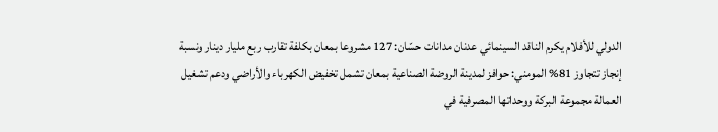الدولي للأفلام يكرم الناقد السينمائي عدنان مدانات حسّان: 127 مشروعا بمعان بكلفة تقارب ربع مليار دينار ونسبة إنجاز تتجاوز 81% المومني: حوافز لمدينة الروضة الصناعية بمعان تشمل تخفيض الكهرباء والأراضي ودعم تشغيل العمالة مجموعة البركة ووحداتها المصرفية في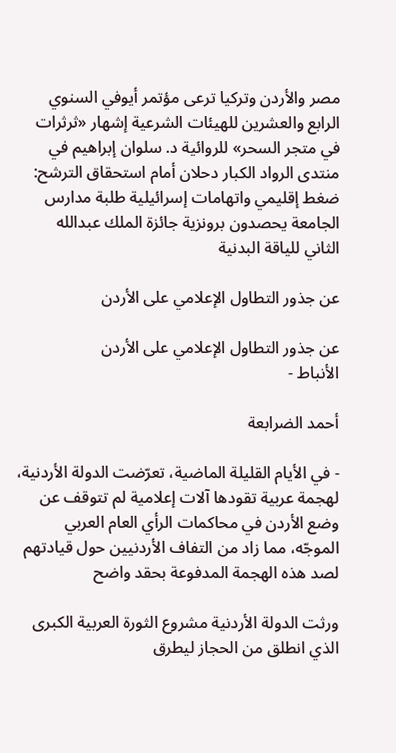مصر والأردن وتركيا ترعى مؤتمر أيوفي السنوي الرابع والعشرين للهيئات الشرعية إشهار «ثرثرات في متجر السحر» للروائية د. سلوان إبراهيم في منتدى الرواد الكبار دحلان أمام استحقاق الترشح: ضغط إقليمي واتهامات إسرائيلية طلبة مدارس الجامعة يحصدون برونزية جائزة الملك عبدالله الثاني للياقة البدنية

عن جذور التطاول الإعلامي على الأردن

عن جذور التطاول الإعلامي على الأردن
الأنباط -

أحمد الضرابعة

- في الأيام القليلة الماضية، تعرّضت الدولة الأردنية، لهجمة عربية تقودها آلات إعلامية لم تتوقف عن وضع الأردن في محاكمات الرأي العام العربي الموجّه، مما زاد من التفاف الأردنيين حول قيادتهم لصد هذه الهجمة المدفوعة بحقد واضح

ورثت الدولة الأردنية مشروع الثورة العربية الكبرى الذي انطلق من الحجاز ليطرق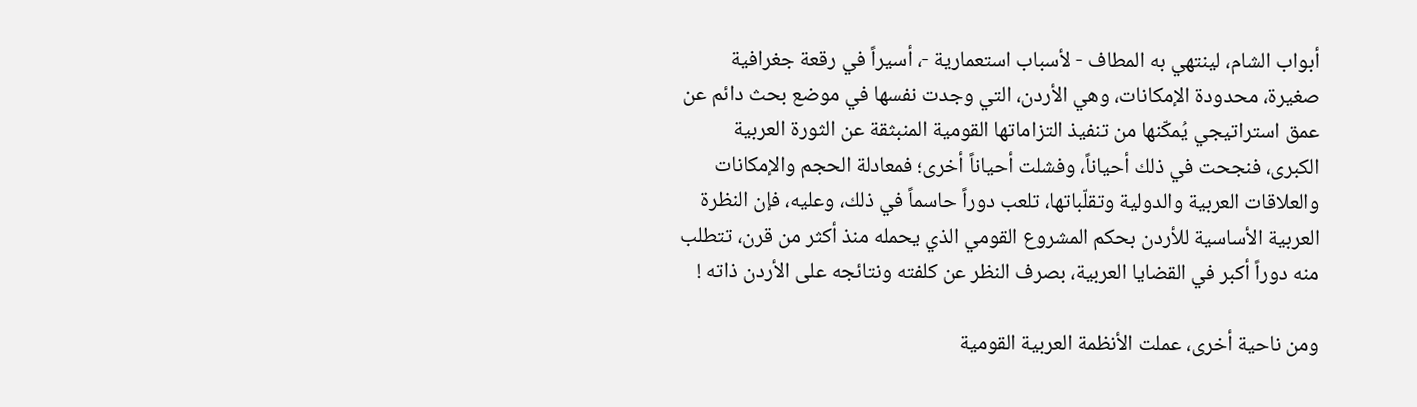أبواب الشام، لينتهي به المطاف - لأسباب استعمارية -، أسيراً في رقعة جغرافية صغيرة، محدودة الإمكانات، وهي الأردن، التي وجدت نفسها في موضع بحث دائم عن عمق استراتيجي يُمكّنها من تنفيذ التزاماتها القومية المنبثقة عن الثورة العربية الكبرى، فنجحت في ذلك أحياناً، وفشلت أحياناً أخرى؛ فمعادلة الحجم والإمكانات والعلاقات العربية والدولية وتقلّباتها، تلعب دوراً حاسماً في ذلك، وعليه، فإن النظرة العربية الأساسية للأردن بحكم المشروع القومي الذي يحمله منذ أكثر من قرن، تتطلب منه دوراً أكبر في القضايا العربية، بصرف النظر عن كلفته ونتائجه على الأردن ذاته !

ومن ناحية أخرى، عملت الأنظمة العربية القومية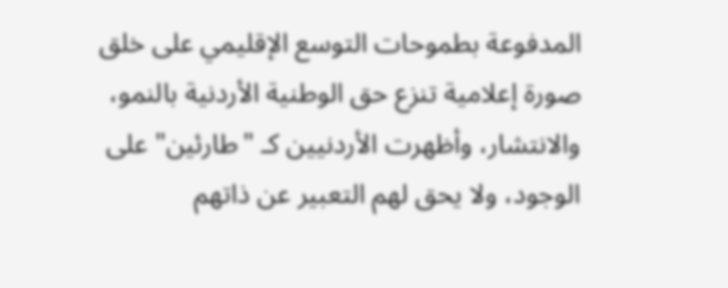المدفوعة بطموحات التوسع الإقليمي على خلق صورة إعلامية تنزع حق الوطنية الأردنية بالنمو، والانتشار، وأظهرت الأردنيين كـ "طارئين" على الوجود، ولا يحق لهم التعبير عن ذاتهم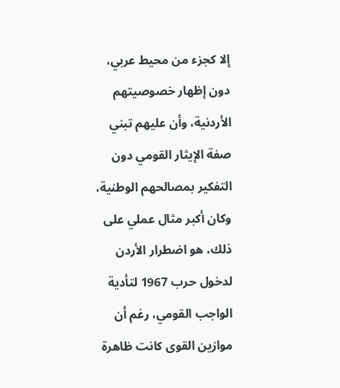إلا كجزء من محيط عربي، دون إظهار خصوصيتهم الأردنية، وأن عليهم تبني صفة الإيثار القومي دون التفكير بمصالحهم الوطنية، وكان أكبر مثال عملي على ذلك، هو اضطرار الأردن لدخول حرب 1967 لتأدية الواجب القومي، رغم أن موازين القوى كانت ظاهرة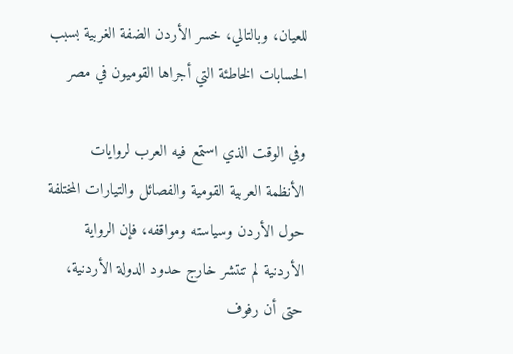للعيان، وبالتالي، خسر الأردن الضفة الغربية بسبب الحسابات الخاطئة التي أجراها القوميون في مصر

وفي الوقت الذي استمع فيه العرب لروايات الأنظمة العربية القومية والفصائل والتيارات المختلفة حول الأردن وسياسته ومواقفه، فإن الرواية الأردنية لم تنتشر خارج حدود الدولة الأردنية، حتى أن رفوف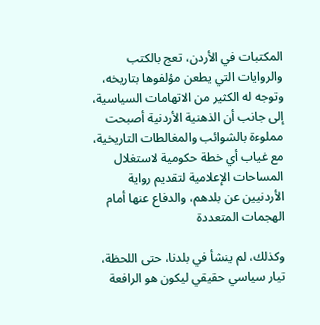المكتبات في الأردن، تعج بالكتب والروايات التي يطعن مؤلفوها بتاريخه، وتوجه له الكثير من الاتهامات السياسية، إلى جانب أن الذهنية الأردنية أصبحت مملوءة بالشوائب والمغالطات التاريخية، مع غياب أي خطة حكومية لاستغلال المساحات الإعلامية لتقديم رواية الأردنيين عن بلدهم، والدفاع عنها أمام الهجمات المتعددة

وكذلك، لم ينشأ في بلدنا، حتى اللحظة، تيار سياسي حقيقي ليكون هو الرافعة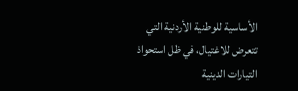الأساسية للوطنية الأردنية التي تتعرض للاغتيال، في ظل استحواذ التيارات الدينية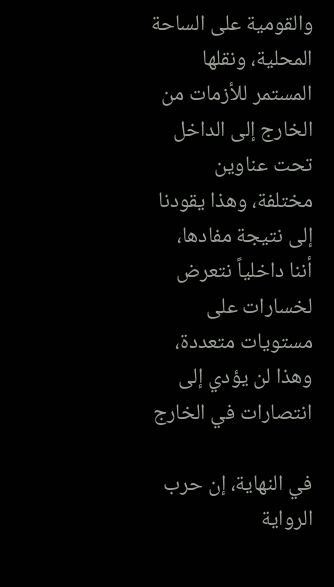والقومية على الساحة المحلية، ونقلها المستمر للأزمات من الخارج إلى الداخل تحت عناوين مختلفة، وهذا يقودنا إلى نتيجة مفادها، أننا داخلياً نتعرض لخسارات على مستويات متعددة، وهذا لن يؤدي إلى انتصارات في الخارج

في النهاية، إن حرب الرواية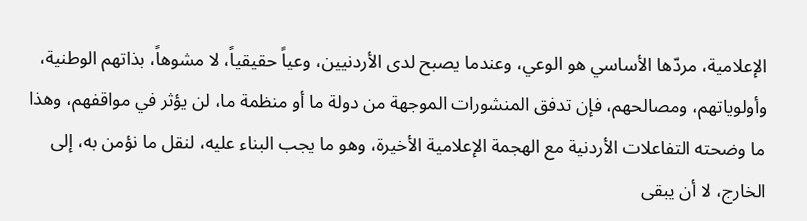الإعلامية، مردّها الأساسي هو الوعي، وعندما يصبح لدى الأردنيين، وعياً حقيقياً، لا مشوهاً، بذاتهم الوطنية، وأولوياتهم، ومصالحهم، فإن تدفق المنشورات الموجهة من دولة ما أو منظمة ما، لن يؤثر في مواقفهم، وهذا ما وضحته التفاعلات الأردنية مع الهجمة الإعلامية الأخيرة، وهو ما يجب البناء عليه، لنقل ما نؤمن به، إلى الخارج، لا أن يبقى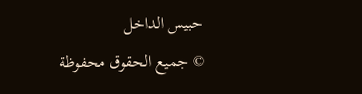حبيس الداخل
© جميع الحقوق محفوظة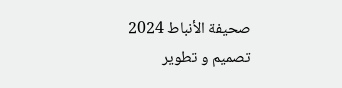صحيفة الأنباط 2024
تصميم و تطوير